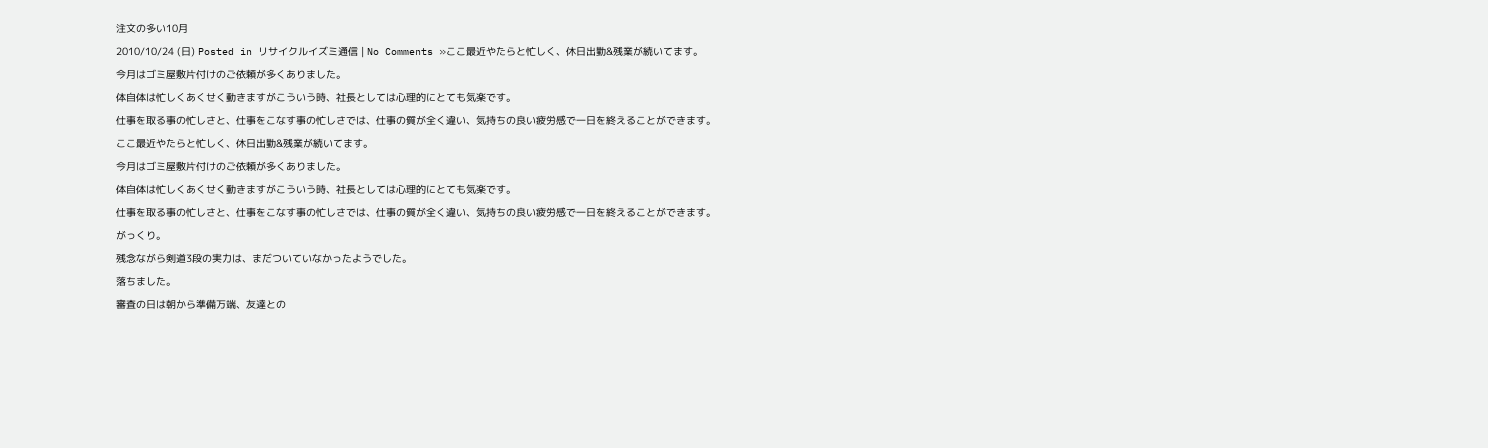注文の多い10月
2010/10/24 (日) Posted in リサイクルイズミ通信 | No Comments »ここ最近やたらと忙しく、休日出勤&残業が続いてます。
今月はゴミ屋敷片付けのご依頼が多くありました。
体自体は忙しくあくせく動きますがこういう時、社長としては心理的にとても気楽です。
仕事を取る事の忙しさと、仕事をこなす事の忙しさでは、仕事の質が全く違い、気持ちの良い疲労感で一日を終えることができます。
ここ最近やたらと忙しく、休日出勤&残業が続いてます。
今月はゴミ屋敷片付けのご依頼が多くありました。
体自体は忙しくあくせく動きますがこういう時、社長としては心理的にとても気楽です。
仕事を取る事の忙しさと、仕事をこなす事の忙しさでは、仕事の質が全く違い、気持ちの良い疲労感で一日を終えることができます。
がっくり。
残念ながら剣道3段の実力は、まだついていなかったようでした。
落ちました。
審査の日は朝から準備万端、友達との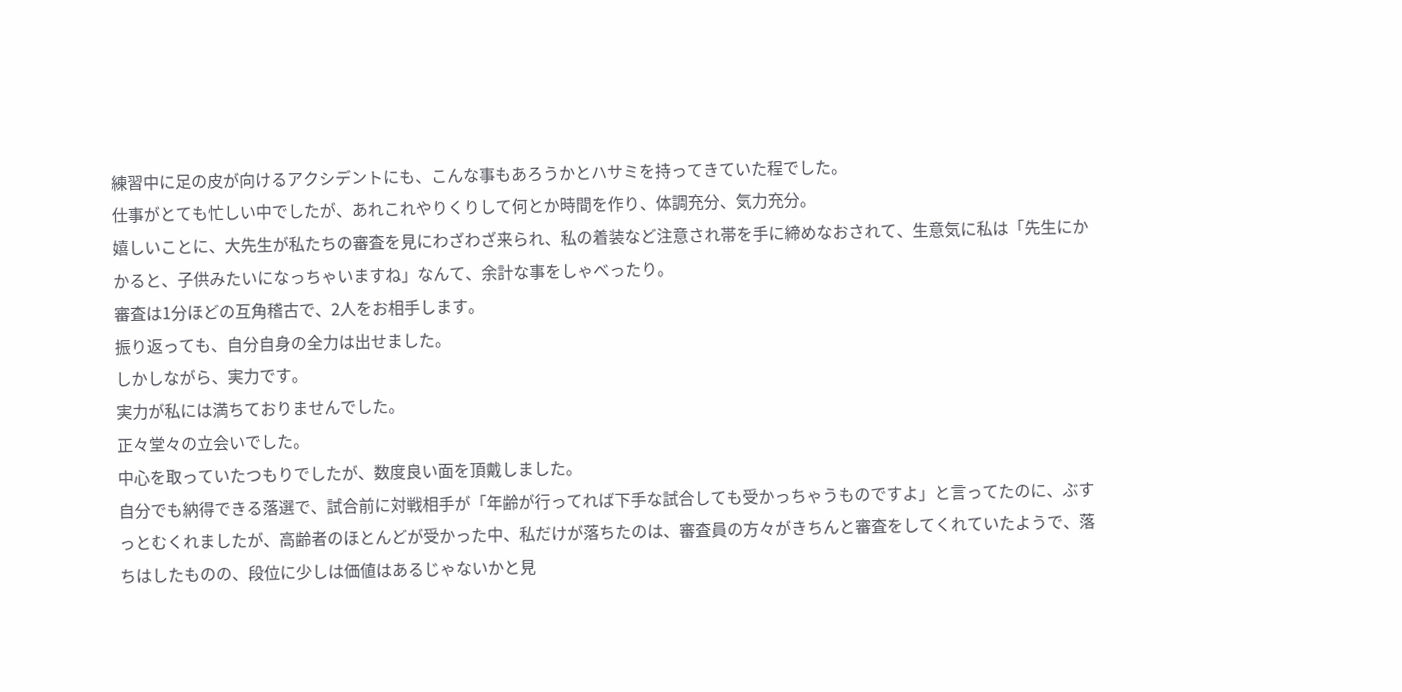練習中に足の皮が向けるアクシデントにも、こんな事もあろうかとハサミを持ってきていた程でした。
仕事がとても忙しい中でしたが、あれこれやりくりして何とか時間を作り、体調充分、気力充分。
嬉しいことに、大先生が私たちの審査を見にわざわざ来られ、私の着装など注意され帯を手に締めなおされて、生意気に私は「先生にかかると、子供みたいになっちゃいますね」なんて、余計な事をしゃべったり。
審査は1分ほどの互角稽古で、2人をお相手します。
振り返っても、自分自身の全力は出せました。
しかしながら、実力です。
実力が私には満ちておりませんでした。
正々堂々の立会いでした。
中心を取っていたつもりでしたが、数度良い面を頂戴しました。
自分でも納得できる落選で、試合前に対戦相手が「年齢が行ってれば下手な試合しても受かっちゃうものですよ」と言ってたのに、ぶすっとむくれましたが、高齢者のほとんどが受かった中、私だけが落ちたのは、審査員の方々がきちんと審査をしてくれていたようで、落ちはしたものの、段位に少しは価値はあるじゃないかと見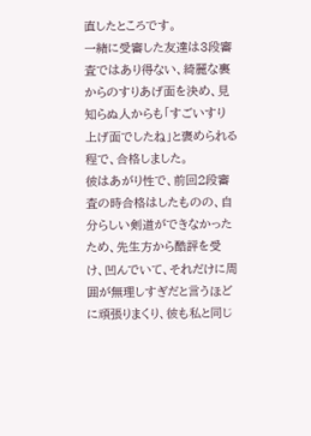直したところです。
一緒に受審した友達は3段審査ではあり得ない、綺麗な裏からのすりあげ面を決め、見知らぬ人からも「すごいすり上げ面でしたね」と褒められる程で、合格しました。
彼はあがり性で、前回2段審査の時合格はしたものの、自分らしい剣道ができなかったため、先生方から酷評を受け、凹んでいて、それだけに周囲が無理しすぎだと言うほどに頑張りまくり、彼も私と同じ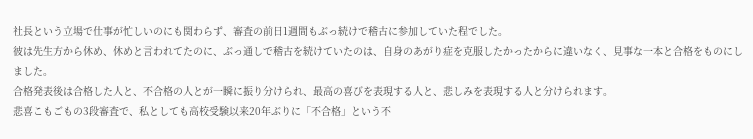社長という立場で仕事が忙しいのにも関わらず、審査の前日1週間もぶっ続けで稽古に参加していた程でした。
彼は先生方から休め、休めと言われてたのに、ぶっ通しで稽古を続けていたのは、自身のあがり症を克服したかったからに違いなく、見事な一本と合格をものにしました。
合格発表後は合格した人と、不合格の人とが一瞬に振り分けられ、最高の喜びを表現する人と、悲しみを表現する人と分けられます。
悲喜こもごもの3段審査で、私としても高校受験以来20年ぶりに「不合格」という不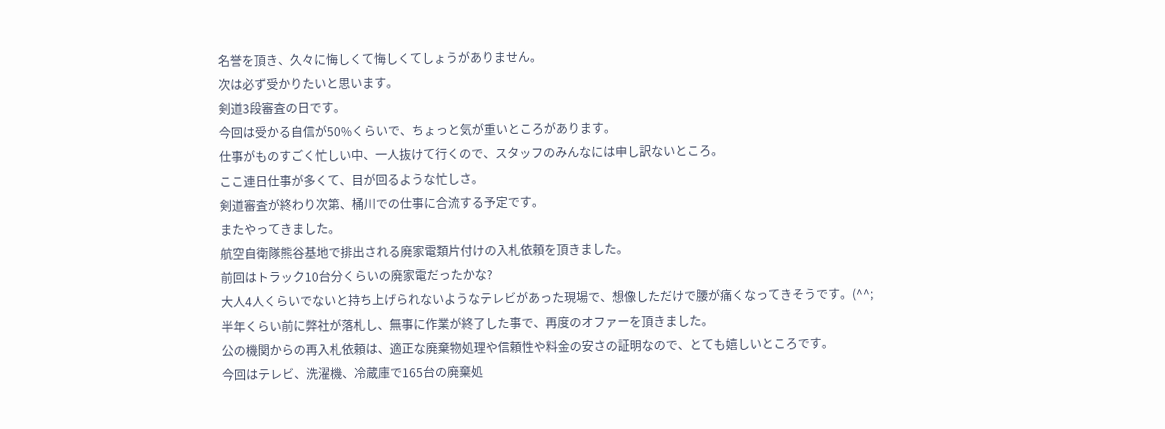名誉を頂き、久々に悔しくて悔しくてしょうがありません。
次は必ず受かりたいと思います。
剣道3段審査の日です。
今回は受かる自信が50%くらいで、ちょっと気が重いところがあります。
仕事がものすごく忙しい中、一人抜けて行くので、スタッフのみんなには申し訳ないところ。
ここ連日仕事が多くて、目が回るような忙しさ。
剣道審査が終わり次第、桶川での仕事に合流する予定です。
またやってきました。
航空自衛隊熊谷基地で排出される廃家電類片付けの入札依頼を頂きました。
前回はトラック10台分くらいの廃家電だったかな?
大人4人くらいでないと持ち上げられないようなテレビがあった現場で、想像しただけで腰が痛くなってきそうです。(^^;
半年くらい前に弊社が落札し、無事に作業が終了した事で、再度のオファーを頂きました。
公の機関からの再入札依頼は、適正な廃棄物処理や信頼性や料金の安さの証明なので、とても嬉しいところです。
今回はテレビ、洗濯機、冷蔵庫で165台の廃棄処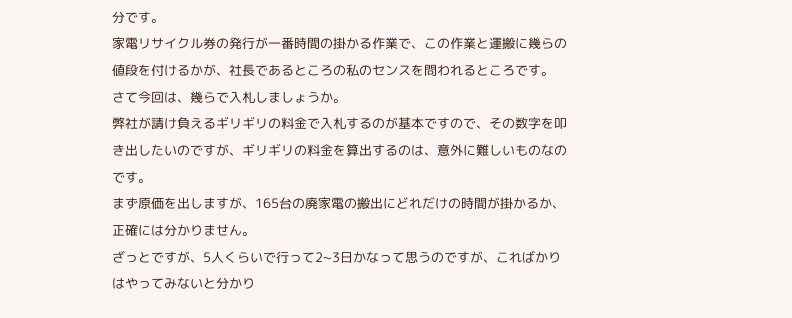分です。
家電リサイクル券の発行が一番時間の掛かる作業で、この作業と運搬に幾らの値段を付けるかが、社長であるところの私のセンスを問われるところです。
さて今回は、幾らで入札しましょうか。
弊社が請け負えるギリギリの料金で入札するのが基本ですので、その数字を叩き出したいのですが、ギリギリの料金を算出するのは、意外に難しいものなのです。
まず原価を出しますが、165台の廃家電の搬出にどれだけの時間が掛かるか、正確には分かりません。
ざっとですが、5人くらいで行って2~3日かなって思うのですが、こればかりはやってみないと分かり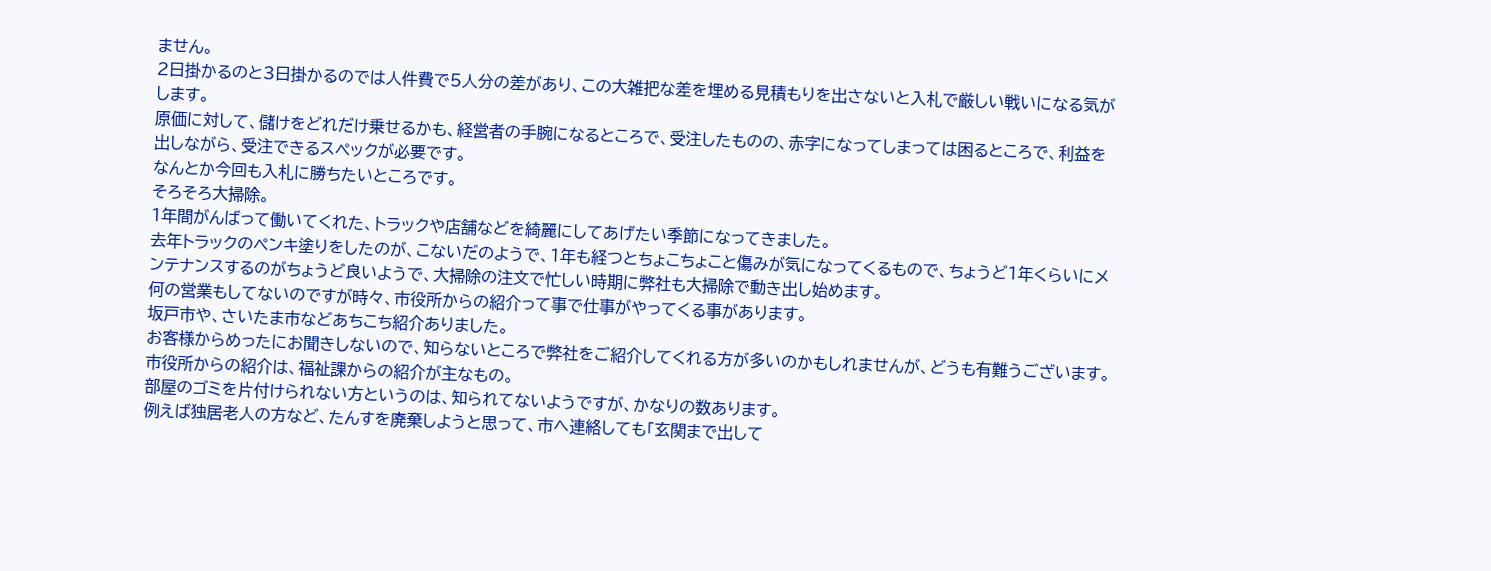ません。
2日掛かるのと3日掛かるのでは人件費で5人分の差があり、この大雑把な差を埋める見積もりを出さないと入札で厳しい戦いになる気がします。
原価に対して、儲けをどれだけ乗せるかも、経営者の手腕になるところで、受注したものの、赤字になってしまっては困るところで、利益を出しながら、受注できるスペックが必要です。
なんとか今回も入札に勝ちたいところです。
そろそろ大掃除。
1年間がんばって働いてくれた、トラックや店舗などを綺麗にしてあげたい季節になってきました。
去年トラックのペンキ塗りをしたのが、こないだのようで、1年も経つとちょこちょこと傷みが気になってくるもので、ちょうど1年くらいにメンテナンスするのがちょうど良いようで、大掃除の注文で忙しい時期に弊社も大掃除で動き出し始めます。
何の営業もしてないのですが時々、市役所からの紹介って事で仕事がやってくる事があります。
坂戸市や、さいたま市などあちこち紹介ありました。
お客様からめったにお聞きしないので、知らないところで弊社をご紹介してくれる方が多いのかもしれませんが、どうも有難うございます。
市役所からの紹介は、福祉課からの紹介が主なもの。
部屋のゴミを片付けられない方というのは、知られてないようですが、かなりの数あります。
例えば独居老人の方など、たんすを廃棄しようと思って、市へ連絡しても「玄関まで出して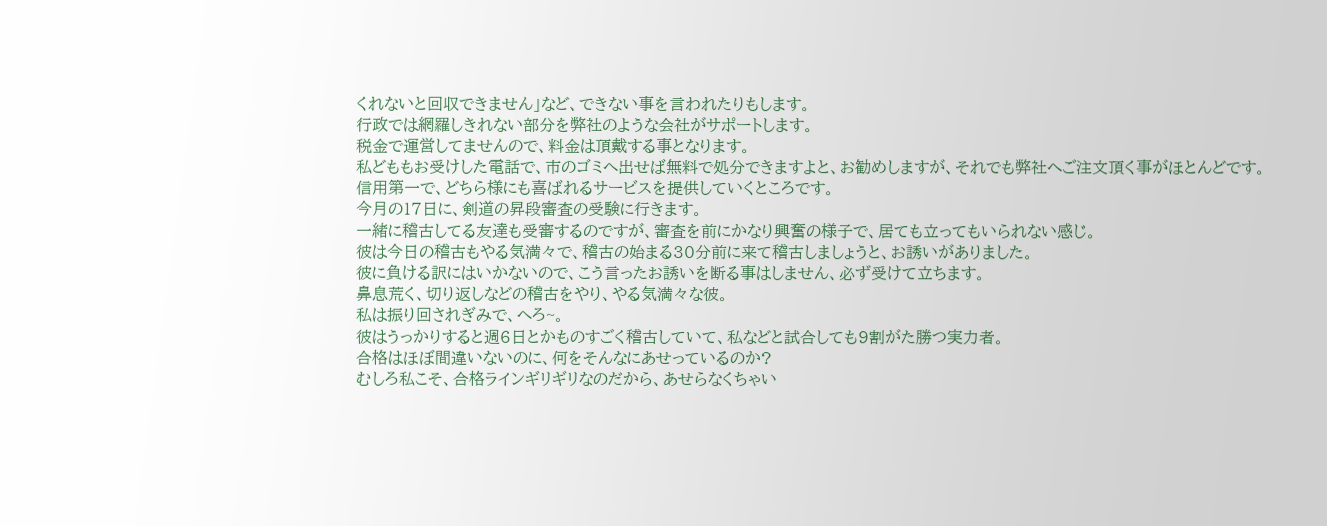くれないと回収できません」など、できない事を言われたりもします。
行政では網羅しきれない部分を弊社のような会社がサポートします。
税金で運営してませんので、料金は頂戴する事となります。
私どももお受けした電話で、市のゴミへ出せば無料で処分できますよと、お勧めしますが、それでも弊社へご注文頂く事がほとんどです。
信用第一で、どちら様にも喜ばれるサービスを提供していくところです。
今月の17日に、剣道の昇段審査の受験に行きます。
一緒に稽古してる友達も受審するのですが、審査を前にかなり興奮の様子で、居ても立ってもいられない感じ。
彼は今日の稽古もやる気満々で、稽古の始まる30分前に来て稽古しましょうと、お誘いがありました。
彼に負ける訳にはいかないので、こう言ったお誘いを断る事はしません、必ず受けて立ちます。
鼻息荒く、切り返しなどの稽古をやり、やる気満々な彼。
私は振り回されぎみで、へろ~。
彼はうっかりすると週6日とかものすごく稽古していて、私などと試合しても9割がた勝つ実力者。
合格はほぼ間違いないのに、何をそんなにあせっているのか?
むしろ私こそ、合格ラインギリギリなのだから、あせらなくちゃい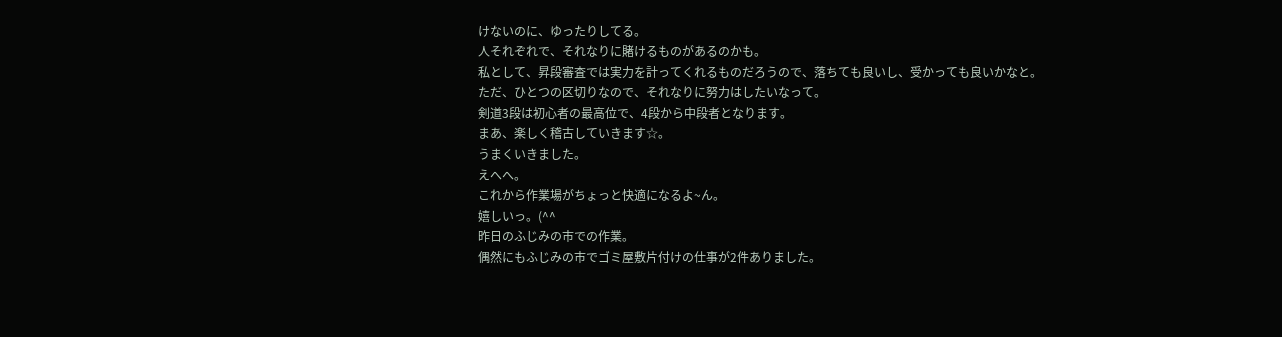けないのに、ゆったりしてる。
人それぞれで、それなりに賭けるものがあるのかも。
私として、昇段審査では実力を計ってくれるものだろうので、落ちても良いし、受かっても良いかなと。
ただ、ひとつの区切りなので、それなりに努力はしたいなって。
剣道3段は初心者の最高位で、4段から中段者となります。
まあ、楽しく稽古していきます☆。
うまくいきました。
えへへ。
これから作業場がちょっと快適になるよ~ん。
嬉しいっ。(^^
昨日のふじみの市での作業。
偶然にもふじみの市でゴミ屋敷片付けの仕事が2件ありました。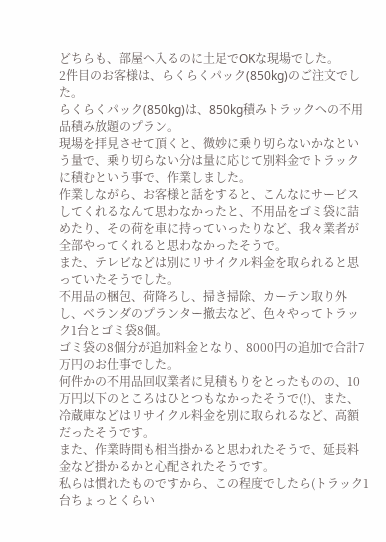どちらも、部屋へ入るのに土足でOKな現場でした。
2件目のお客様は、らくらくパック(850kg)のご注文でした。
らくらくパック(850kg)は、850kg積みトラックへの不用品積み放題のプラン。
現場を拝見させて頂くと、微妙に乗り切らないかなという量で、乗り切らない分は量に応じて別料金でトラックに積むという事で、作業しました。
作業しながら、お客様と話をすると、こんなにサービスしてくれるなんて思わなかったと、不用品をゴミ袋に詰めたり、その荷を車に持っていったりなど、我々業者が全部やってくれると思わなかったそうで。
また、テレビなどは別にリサイクル料金を取られると思っていたそうでした。
不用品の梱包、荷降ろし、掃き掃除、カーテン取り外し、ベランダのプランター撤去など、色々やってトラック1台とゴミ袋8個。
ゴミ袋の8個分が追加料金となり、8000円の追加で合計7万円のお仕事でした。
何件かの不用品回収業者に見積もりをとったものの、10万円以下のところはひとつもなかったそうで(!)、また、冷蔵庫などはリサイクル料金を別に取られるなど、高額だったそうです。
また、作業時間も相当掛かると思われたそうで、延長料金など掛かるかと心配されたそうです。
私らは慣れたものですから、この程度でしたら(トラック1台ちょっとくらい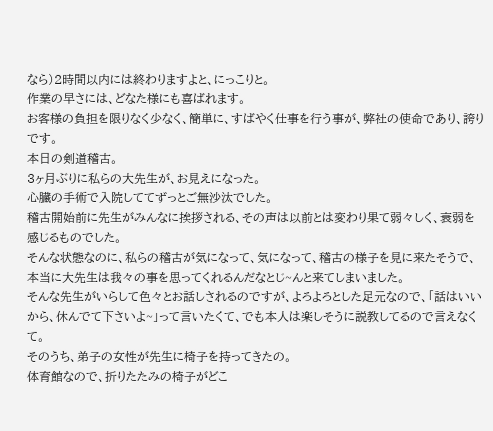なら)2時間以内には終わりますよと、にっこりと。
作業の早さには、どなた様にも喜ばれます。
お客様の負担を限りなく少なく、簡単に、すばやく仕事を行う事が、弊社の使命であり、誇りです。
本日の剣道稽古。
3ヶ月ぶりに私らの大先生が、お見えになった。
心臓の手術で入院しててずっとご無沙汰でした。
稽古開始前に先生がみんなに挨拶される、その声は以前とは変わり果て弱々しく、衰弱を感じるものでした。
そんな状態なのに、私らの稽古が気になって、気になって、稽古の様子を見に来たそうで、本当に大先生は我々の事を思ってくれるんだなとじ~んと来てしまいました。
そんな先生がいらして色々とお話しされるのですが、よろよろとした足元なので、「話はいいから、休んでて下さいよ~」って言いたくて、でも本人は楽しそうに説教してるので言えなくて。
そのうち、弟子の女性が先生に椅子を持ってきたの。
体育館なので、折りたたみの椅子がどこ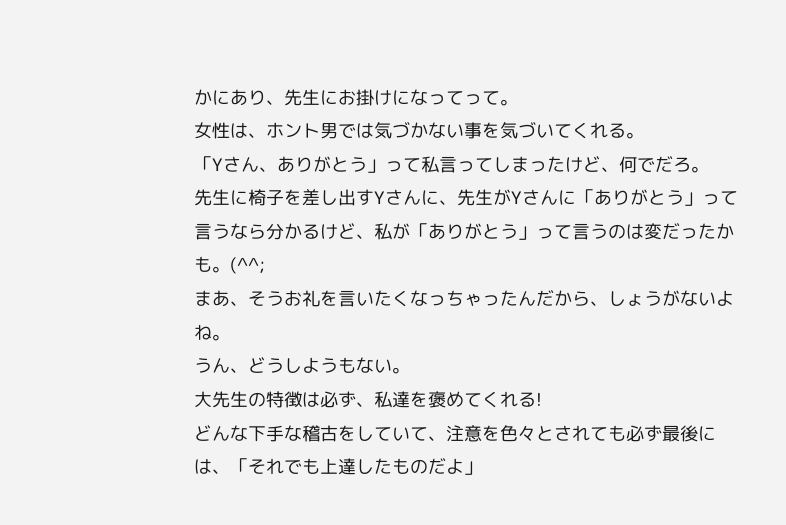かにあり、先生にお掛けになってって。
女性は、ホント男では気づかない事を気づいてくれる。
「Yさん、ありがとう」って私言ってしまったけど、何でだろ。
先生に椅子を差し出すYさんに、先生がYさんに「ありがとう」って言うなら分かるけど、私が「ありがとう」って言うのは変だったかも。(^^;
まあ、そうお礼を言いたくなっちゃったんだから、しょうがないよね。
うん、どうしようもない。
大先生の特徴は必ず、私達を褒めてくれる!
どんな下手な稽古をしていて、注意を色々とされても必ず最後には、「それでも上達したものだよ」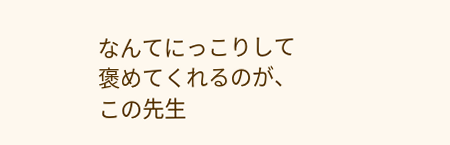なんてにっこりして褒めてくれるのが、この先生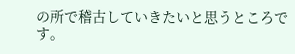の所で稽古していきたいと思うところです。